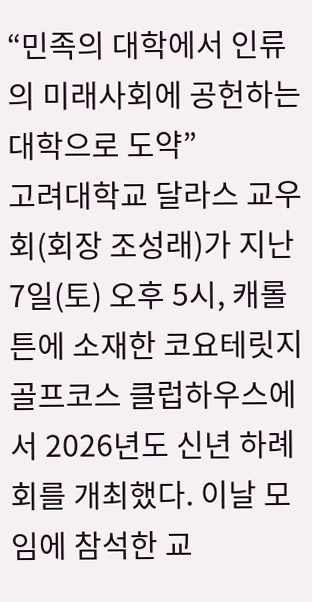“민족의 대학에서 인류의 미래사회에 공헌하는 대학으로 도약”
고려대학교 달라스 교우회(회장 조성래)가 지난 7일(토) 오후 5시, 캐롤튼에 소재한 코요테릿지 골프코스 클럽하우스에서 2026년도 신년 하례회를 개최했다. 이날 모임에 참석한 교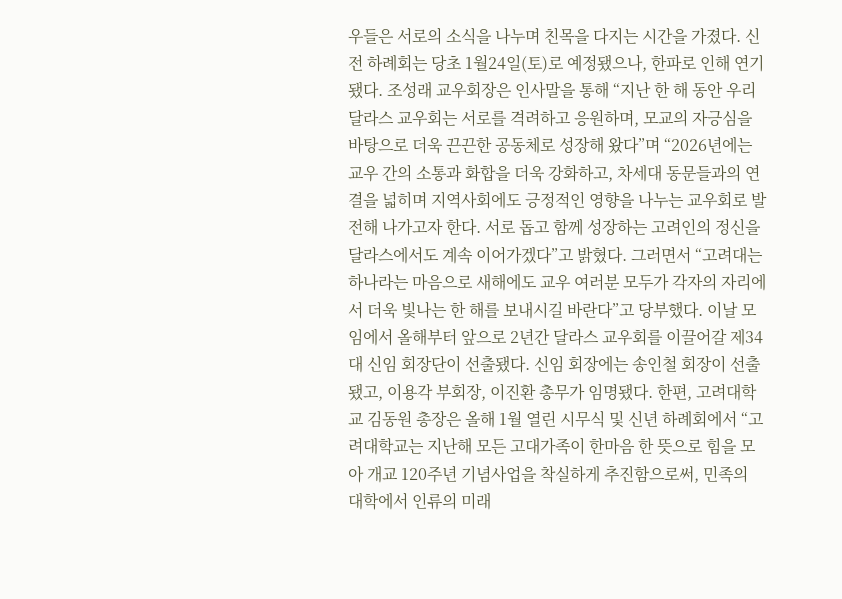우들은 서로의 소식을 나누며 친목을 다지는 시간을 가졌다. 신전 하례회는 당초 1월24일(토)로 예정됐으나, 한파로 인해 연기됐다. 조성래 교우회장은 인사말을 통해 “지난 한 해 동안 우리 달라스 교우회는 서로를 격려하고 응원하며, 모교의 자긍심을 바탕으로 더욱 끈끈한 공동체로 성장해 왔다”며 “2026년에는 교우 간의 소통과 화합을 더욱 강화하고, 차세대 동문들과의 연결을 넓히며 지역사회에도 긍정적인 영향을 나누는 교우회로 발전해 나가고자 한다. 서로 돕고 함께 성장하는 고려인의 정신을 달라스에서도 계속 이어가겠다”고 밝혔다. 그러면서 “고려대는 하나라는 마음으로 새해에도 교우 여러분 모두가 각자의 자리에서 더욱 빛나는 한 해를 보내시길 바란다”고 당부했다. 이날 모임에서 올해부터 앞으로 2년간 달라스 교우회를 이끌어갈 제34대 신임 회장단이 선출됐다. 신임 회장에는 송인철 회장이 선출됐고, 이용각 부회장, 이진환 총무가 임명됐다. 한편, 고려대학교 김동원 총장은 올해 1월 열린 시무식 및 신년 하례회에서 “고려대학교는 지난해 모든 고대가족이 한마음 한 뜻으로 힘을 모아 개교 120주년 기념사업을 착실하게 추진함으로써, 민족의 대학에서 인류의 미래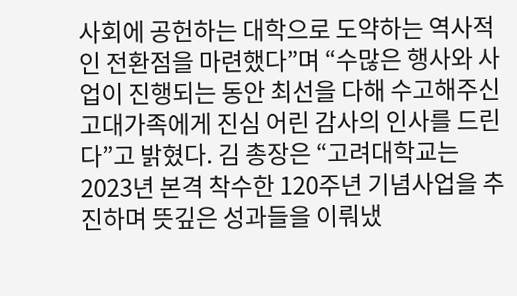사회에 공헌하는 대학으로 도약하는 역사적인 전환점을 마련했다”며 “수많은 행사와 사업이 진행되는 동안 최선을 다해 수고해주신 고대가족에게 진심 어린 감사의 인사를 드린다”고 밝혔다. 김 총장은 “고려대학교는 2023년 본격 착수한 120주년 기념사업을 추진하며 뜻깊은 성과들을 이뤄냈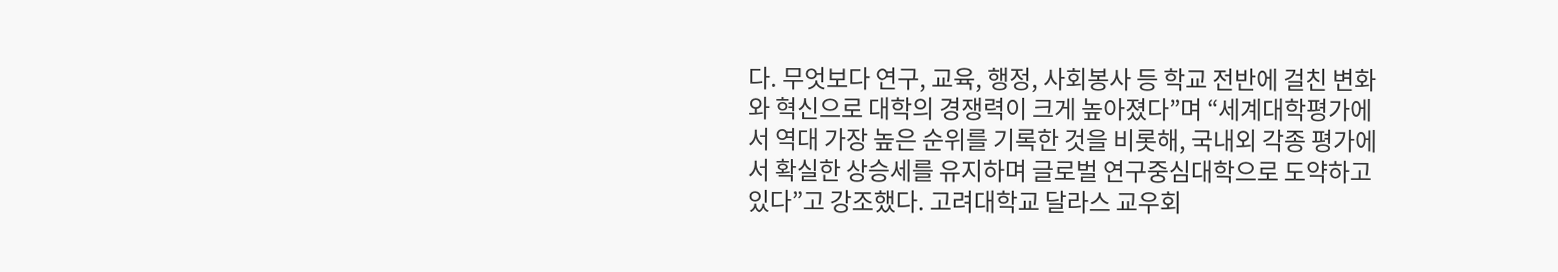다. 무엇보다 연구, 교육, 행정, 사회봉사 등 학교 전반에 걸친 변화와 혁신으로 대학의 경쟁력이 크게 높아졌다”며 “세계대학평가에서 역대 가장 높은 순위를 기록한 것을 비롯해, 국내외 각종 평가에서 확실한 상승세를 유지하며 글로벌 연구중심대학으로 도약하고 있다”고 강조했다. 고려대학교 달라스 교우회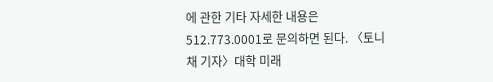에 관한 기타 자세한 내용은 512.773.0001로 문의하면 된다. 〈토니 채 기자〉대학 미래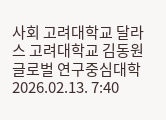사회 고려대학교 달라스 고려대학교 김동원 글로벌 연구중심대학
2026.02.13. 7:40